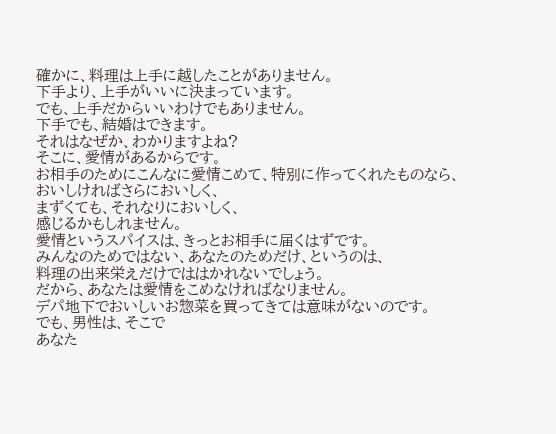確かに、料理は上手に越したことがありません。
下手より、上手がいいに決まっています。
でも、上手だからいいわけでもありません。
下手でも、結婚はできます。
それはなぜか、わかりますよね?
そこに、愛情があるからです。
お相手のためにこんなに愛情こめて、特別に作ってくれたものなら、
おいしければさらにおいしく、
まずくても、それなりにおいしく、
感じるかもしれません。
愛情というスパイスは、きっとお相手に届くはずです。
みんなのためではない、あなたのためだけ、というのは、
料理の出来栄えだけでははかれないでしょう。
だから、あなたは愛情をこめなければなりません。
デパ地下でおいしいお惣菜を買ってきては意味がないのです。
でも、男性は、そこで
あなた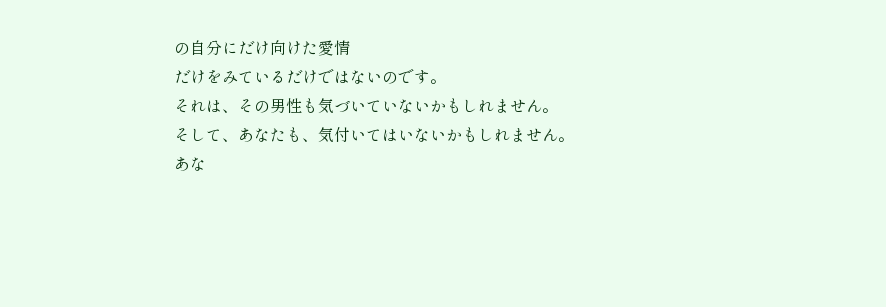の自分にだけ向けた愛情
だけをみているだけではないのです。
それは、その男性も気づいていないかもしれません。
そして、あなたも、気付いてはいないかもしれません。
あな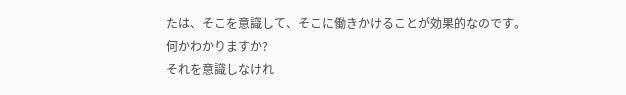たは、そこを意識して、そこに働きかけることが効果的なのです。
何かわかりますか?
それを意識しなけれ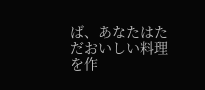ば、あなたはただおいしい料理を作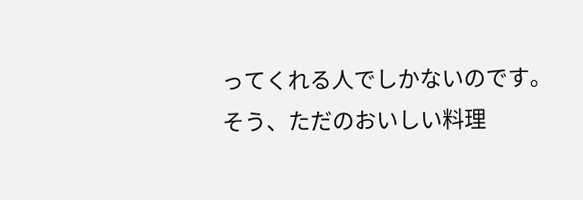ってくれる人でしかないのです。
そう、ただのおいしい料理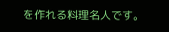を作れる料理名人です。